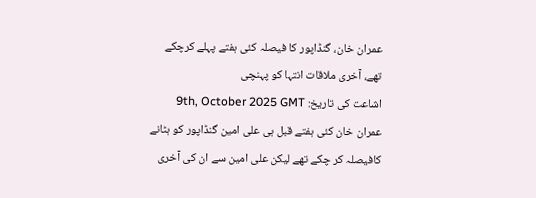عمران خان، گنڈاپور کا فیصلہ کئی ہفتے پہلے کرچکے تھے، آخری ملاقات انتہا کو پہنچی
اشاعت کی تاریخ: 9th, October 2025 GMT
عمران خان کئی ہفتے قبل ہی علی امین گنڈاپور کو ہٹانے کافیصلہ کر چکے تھے لیکن علی امین سے ان کی آخری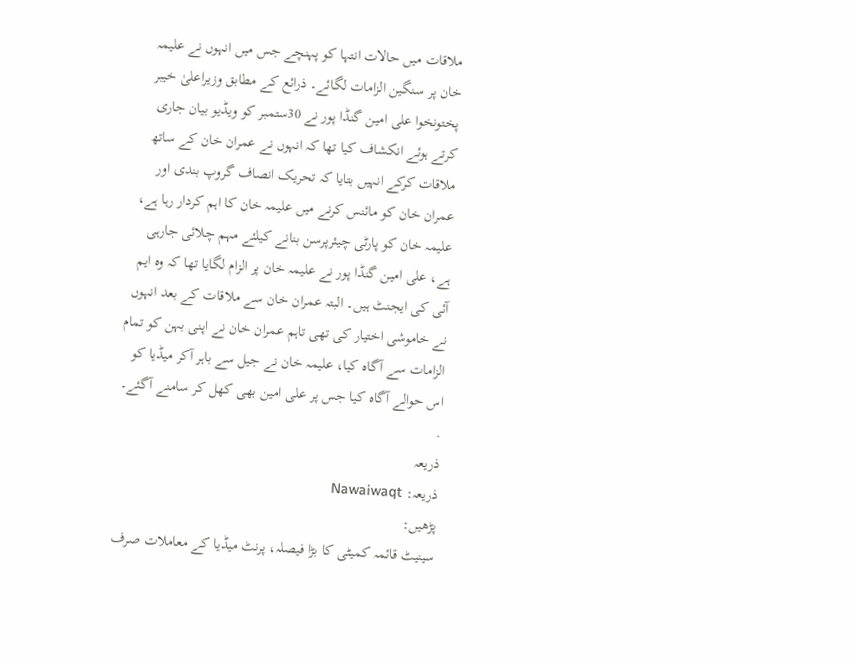ملاقات میں حالات انتہا کو پہنچے جس میں انہوں نے علیمہ خان پر سنگین الزامات لگائے۔ ذرائع کے مطابق وزیراعلیٰ خیبر پختونخوا علی امین گنڈا پور نے 30ستمبر کو ویڈیو بیان جاری کرتے ہوئے انکشاف کیا تھا کہ انہوں نے عمران خان کے ساتھ ملاقات کرکے انہیں بتایا کہ تحریک انصاف گروپ بندی اور عمران خان کو مائنس کرنے میں علیمہ خان کا اہم کردار رہا ہے، علیمہ خان کو پارٹی چیئرپرسن بنانے کیلئے مہم چلائی جارہی ہے، علی امین گنڈا پور نے علیمہ خان پر الزام لگایا تھا کہ وہ ایم آئی کی ایجنٹ ہیں۔ البتہ عمران خان سے ملاقات کے بعد انہوں نے خاموشی اختیار کی تھی تاہم عمران خان نے اپنی بہن کو تمام الزامات سے آگاہ کیا، علیمہ خان نے جیل سے باہر آکر میڈیا کو اس حوالے آگاہ کیا جس پر علی امین بھی کھل کر سامنے آگئے۔
.
ذریعہ
ذریعہ: Nawaiwaqt
پڑھیں:
سینیٹ قائمہ کمیٹی کا بڑا فیصلہ، پرنٹ میڈیا کے معاملات صرف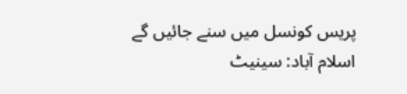پریس کونسل میں سنے جائیں گے
اسلام آباد: سینیٹ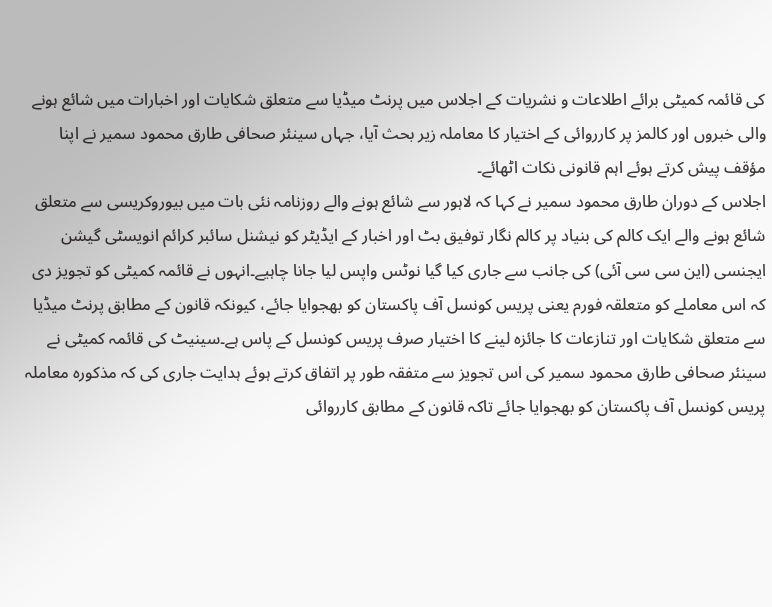کی قائمہ کمیٹی برائے اطلاعات و نشریات کے اجلاس میں پرنٹ میڈیا سے متعلق شکایات اور اخبارات میں شائع ہونے والی خبروں اور کالمز پر کارروائی کے اختیار کا معاملہ زیر بحث آیا، جہاں سینئر صحافی طارق محمود سمیر نے اپنا مؤقف پیش کرتے ہوئے اہم قانونی نکات اٹھائے۔
اجلاس کے دوران طارق محمود سمیر نے کہا کہ لاہور سے شائع ہونے والے روزنامہ نئی بات میں بیوروکریسی سے متعلق شائع ہونے والے ایک کالم کی بنیاد پر کالم نگار توفیق بٹ اور اخبار کے ایڈیٹر کو نیشنل سائبر کرائم انویسٹی گیشن ایجنسی (این سی سی آئی) کی جانب سے جاری کیا گیا نوٹس واپس لیا جانا چاہیے۔انہوں نے قائمہ کمیٹی کو تجویز دی کہ اس معاملے کو متعلقہ فورم یعنی پریس کونسل آف پاکستان کو بھجوایا جائے، کیونکہ قانون کے مطابق پرنٹ میڈیا سے متعلق شکایات اور تنازعات کا جائزہ لینے کا اختیار صرف پریس کونسل کے پاس ہے۔سینیٹ کی قائمہ کمیٹی نے سینئر صحافی طارق محمود سمیر کی اس تجویز سے متفقہ طور پر اتفاق کرتے ہوئے ہدایت جاری کی کہ مذکورہ معاملہ پریس کونسل آف پاکستان کو بھجوایا جائے تاکہ قانون کے مطابق کارروائی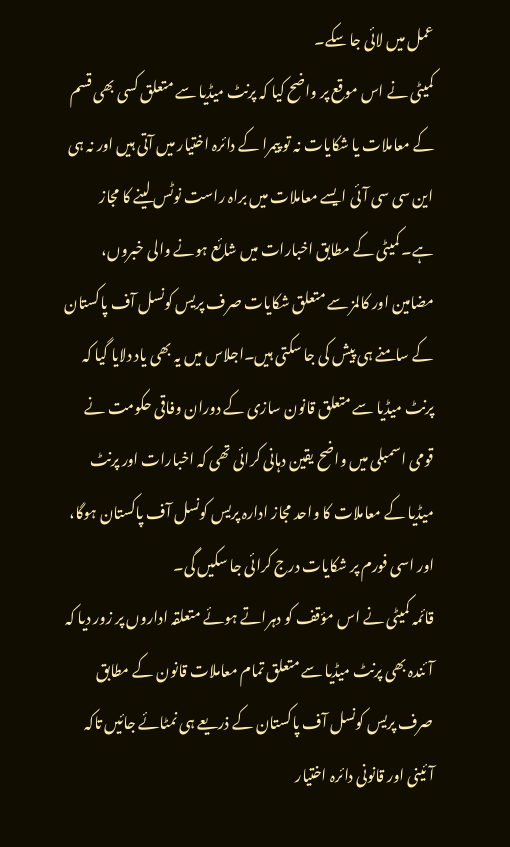عمل میں لائی جا سکے۔
کمیٹی نے اس موقع پر واضح کیا کہ پرنٹ میڈیا سے متعلق کسی بھی قسم کے معاملات یا شکایات نہ تو پیمرا کے دائرہ اختیار میں آتی ہیں اور نہ ہی این سی سی آئی ایسے معاملات میں براہ راست نوٹس لینے کا مجاز ہے۔ کمیٹی کے مطابق اخبارات میں شائع ہونے والی خبروں، مضامین اور کالمز سے متعلق شکایات صرف پریس کونسل آف پاکستان کے سامنے ہی پیش کی جا سکتی ہیں۔اجلاس میں یہ بھی یاد دلایا گیا کہ پرنٹ میڈیا سے متعلق قانون سازی کے دوران وفاقی حکومت نے قومی اسمبلی میں واضح یقین دہانی کرائی تھی کہ اخبارات اور پرنٹ میڈیا کے معاملات کا واحد مجاز ادارہ پریس کونسل آف پاکستان ہوگا، اور اسی فورم پر شکایات درج کرائی جا سکیں گی۔
قائمہ کمیٹی نے اس مؤقف کو دہراتے ہوئے متعلقہ اداروں پر زور دیا کہ آئندہ بھی پرنٹ میڈیا سے متعلق تمام معاملات قانون کے مطابق صرف پریس کونسل آف پاکستان کے ذریعے ہی نمٹائے جائیں تاکہ آئینی اور قانونی دائرہ اختیار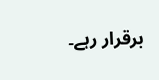برقرار رہے۔